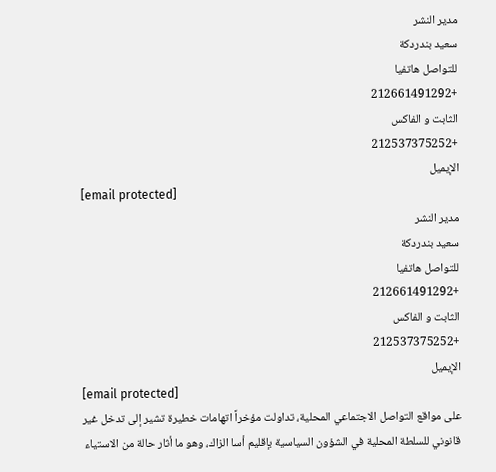مدير النشر
سعيد بندردكة
للتواصل هاتفيا
+212661491292
الثابت و الفاكس
+212537375252
الإيميل
[email protected]
مدير النشر
سعيد بندردكة
للتواصل هاتفيا
+212661491292
الثابت و الفاكس
+212537375252
الإيميل
[email protected]
على مواقع التواصل الاجتماعي المحلية، تداولت مؤخراً اتهامات خطيرة تشير إلى تدخل غير قانوني للسلطة المحلية في الشؤون السياسية بإقليم أسا الزاك، وهو ما أثار حالة من الاستياء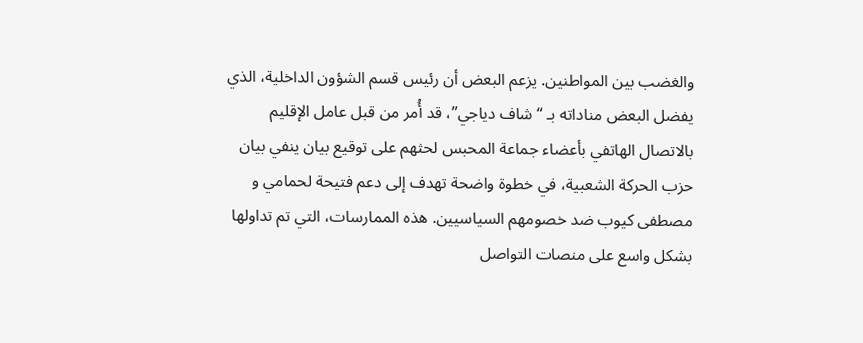والغضب بين المواطنين. يزعم البعض أن رئيس قسم الشؤون الداخلية، الذي يفضل البعض مناداته بـ “شاف دياجي”، قد أُمر من قبل عامل الإقليم بالاتصال الهاتفي بأعضاء جماعة المحبس لحثهم على توقيع بيان ينفي بيان حزب الحركة الشعبية، في خطوة واضحة تهدف إلى دعم فتيحة لحمامي و مصطفى كيوب ضد خصومهم السياسيين. هذه الممارسات، التي تم تداولها بشكل واسع على منصات التواصل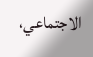الاجتماعي،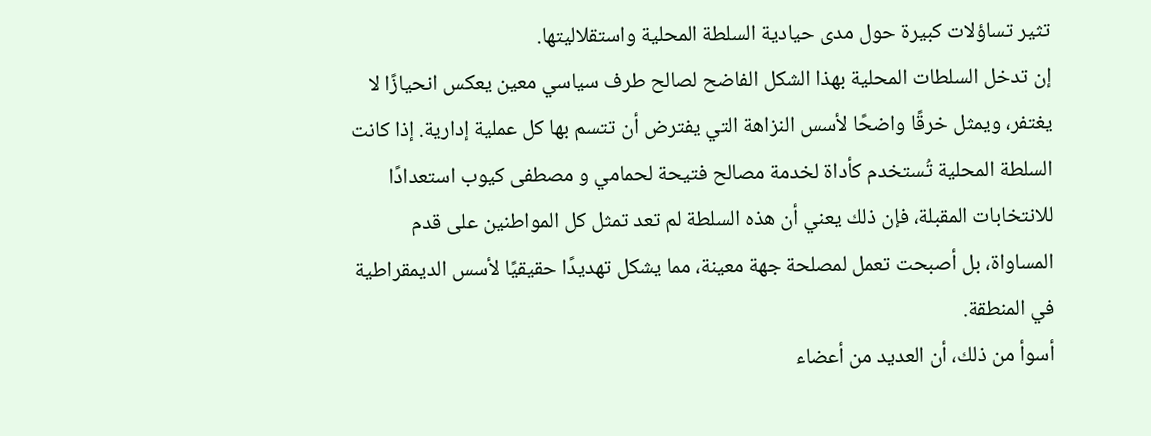تثير تساؤلات كبيرة حول مدى حيادية السلطة المحلية واستقلاليتها.
إن تدخل السلطات المحلية بهذا الشكل الفاضح لصالح طرف سياسي معين يعكس انحيازًا لا يغتفر، ويمثل خرقًا واضحًا لأسس النزاهة التي يفترض أن تتسم بها كل عملية إدارية. إذا كانت السلطة المحلية تُستخدم كأداة لخدمة مصالح فتيحة لحمامي و مصطفى كيوب استعدادًا للانتخابات المقبلة، فإن ذلك يعني أن هذه السلطة لم تعد تمثل كل المواطنين على قدم المساواة، بل أصبحت تعمل لمصلحة جهة معينة، مما يشكل تهديدًا حقيقيًا لأسس الديمقراطية في المنطقة.
أسوأ من ذلك، أن العديد من أعضاء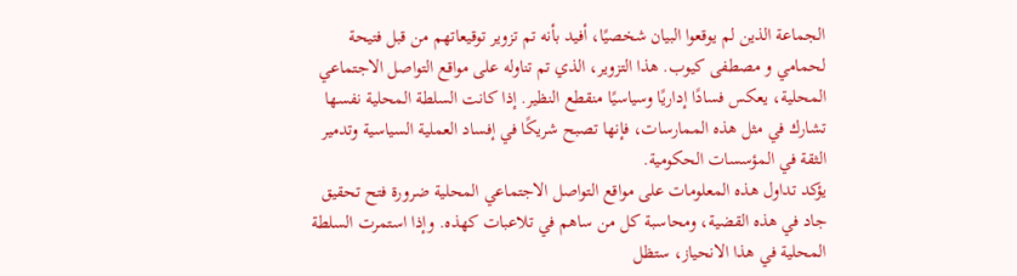الجماعة الذين لم يوقعوا البيان شخصيًا، أفيد بأنه تم تزوير توقيعاتهم من قبل فتيحة لحمامي و مصطفى كيوب. هذا التزوير، الذي تم تناوله على مواقع التواصل الاجتماعي المحلية، يعكس فسادًا إداريًا وسياسيًا منقطع النظير. إذا كانت السلطة المحلية نفسها تشارك في مثل هذه الممارسات، فإنها تصبح شريكًا في إفساد العملية السياسية وتدمير الثقة في المؤسسات الحكومية.
يؤكد تداول هذه المعلومات على مواقع التواصل الاجتماعي المحلية ضرورة فتح تحقيق جاد في هذه القضية، ومحاسبة كل من ساهم في تلاعبات كهذه. وإذا استمرت السلطة المحلية في هذا الانحياز، ستظل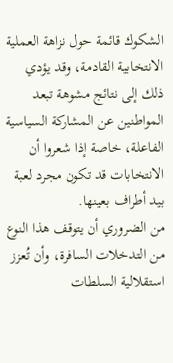الشكوك قائمة حول نزاهة العملية الانتخابية القادمة، وقد يؤدي ذلك إلى نتائج مشوهة تبعد المواطنين عن المشاركة السياسية الفاعلة، خاصة إذا شعروا أن الانتخابات قد تكون مجرد لعبة بيد أطراف بعينها.
من الضروري أن يتوقف هذا النوع من التدخلات السافرة، وأن تُعزز استقلالية السلطات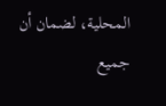المحلية، لضمان أن جميع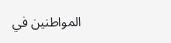المواطنين في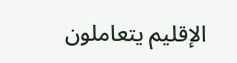الإقليم يتعاملون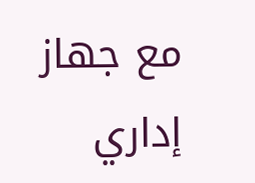مع جهاز إداري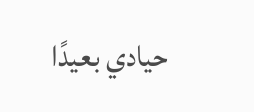حيادي بعيدًا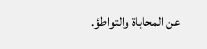عن المحاباة والتواطؤ.